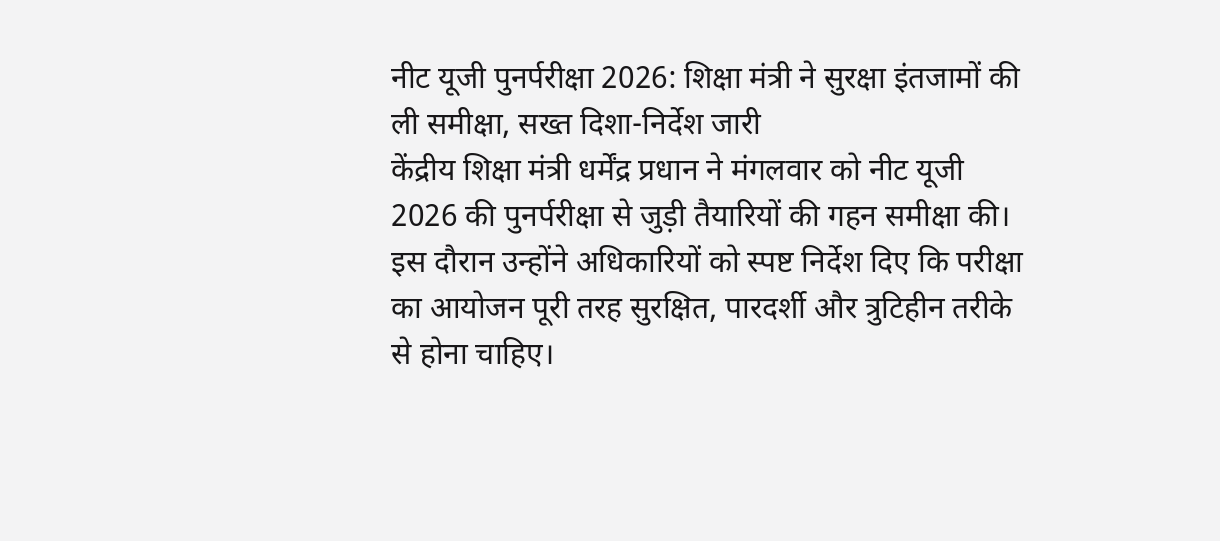नीट यूजी पुनर्परीक्षा 2026: शिक्षा मंत्री ने सुरक्षा इंतजामों की ली समीक्षा, सख्त दिशा-निर्देश जारी
केंद्रीय शिक्षा मंत्री धर्मेंद्र प्रधान ने मंगलवार को नीट यूजी 2026 की पुनर्परीक्षा से जुड़ी तैयारियों की गहन समीक्षा की। इस दौरान उन्होंने अधिकारियों को स्पष्ट निर्देश दिए कि परीक्षा का आयोजन पूरी तरह सुरक्षित, पारदर्शी और त्रुटिहीन तरीके से होना चाहिए।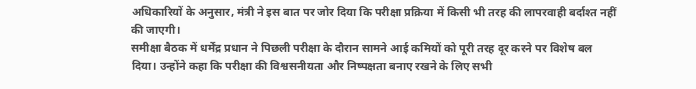अधिकारियों के अनुसार, मंत्री ने इस बात पर जोर दिया कि परीक्षा प्रक्रिया में किसी भी तरह की लापरवाही बर्दाश्त नहीं की जाएगी।
समीक्षा बैठक में धर्मेंद्र प्रधान ने पिछली परीक्षा के दौरान सामने आई कमियों को पूरी तरह दूर करने पर विशेष बल दिया। उन्होंने कहा कि परीक्षा की विश्वसनीयता और निष्पक्षता बनाए रखने के लिए सभी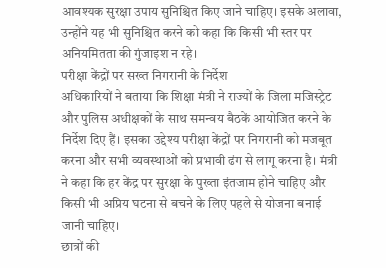आवश्यक सुरक्षा उपाय सुनिश्चित किए जाने चाहिए। इसके अलावा, उन्होंने यह भी सुनिश्चित करने को कहा कि किसी भी स्तर पर अनियमितता की गुंजाइश न रहे।
परीक्षा केंद्रों पर सख्त निगरानी के निर्देश
अधिकारियों ने बताया कि शिक्षा मंत्री ने राज्यों के जिला मजिस्ट्रेट और पुलिस अधीक्षकों के साथ समन्वय बैठकें आयोजित करने के निर्देश दिए हैं। इसका उद्देश्य परीक्षा केंद्रों पर निगरानी को मजबूत करना और सभी व्यवस्थाओं को प्रभावी ढंग से लागू करना है। मंत्री ने कहा कि हर केंद्र पर सुरक्षा के पुख्ता इंतजाम होने चाहिए और किसी भी अप्रिय घटना से बचने के लिए पहले से योजना बनाई जानी चाहिए।
छात्रों की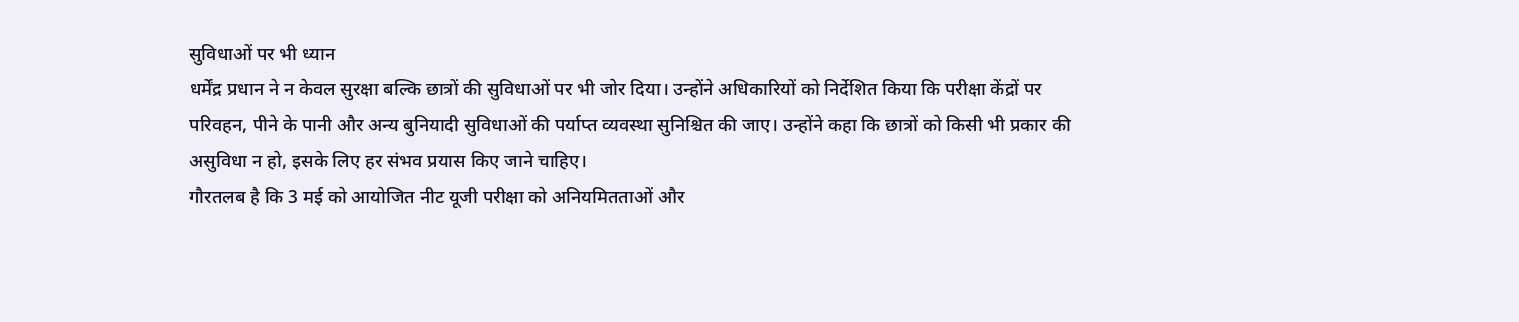सुविधाओं पर भी ध्यान
धर्मेंद्र प्रधान ने न केवल सुरक्षा बल्कि छात्रों की सुविधाओं पर भी जोर दिया। उन्होंने अधिकारियों को निर्देशित किया कि परीक्षा केंद्रों पर परिवहन, पीने के पानी और अन्य बुनियादी सुविधाओं की पर्याप्त व्यवस्था सुनिश्चित की जाए। उन्होंने कहा कि छात्रों को किसी भी प्रकार की असुविधा न हो, इसके लिए हर संभव प्रयास किए जाने चाहिए।
गौरतलब है कि 3 मई को आयोजित नीट यूजी परीक्षा को अनियमितताओं और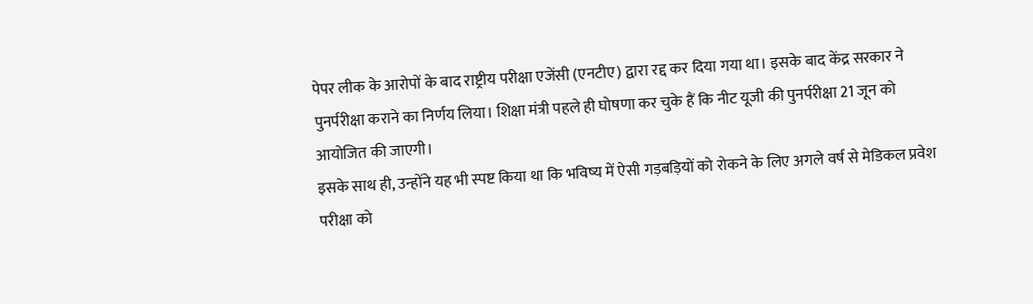पेपर लीक के आरोपों के बाद राष्ट्रीय परीक्षा एजेंसी (एनटीए) द्वारा रद्द कर दिया गया था। इसके बाद केंद्र सरकार ने पुनर्परीक्षा कराने का निर्णय लिया। शिक्षा मंत्री पहले ही घोषणा कर चुके हैं कि नीट यूजी की पुनर्परीक्षा 21 जून को आयोजित की जाएगी।
इसके साथ ही, उन्होंने यह भी स्पष्ट किया था कि भविष्य में ऐसी गड़बड़ियों को रोकने के लिए अगले वर्ष से मेडिकल प्रवेश परीक्षा को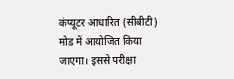कंप्यूटर आधारित (सीबीटी) मोड में आयोजित किया जाएगा। इससे परीक्षा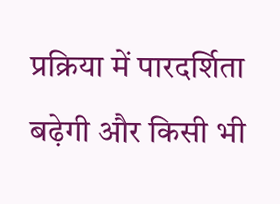प्रक्रिया में पारदर्शिता बढ़ेगी और किसी भी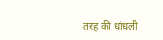तरह की धांधली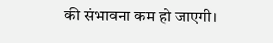की संभावना कम हो जाएगी।